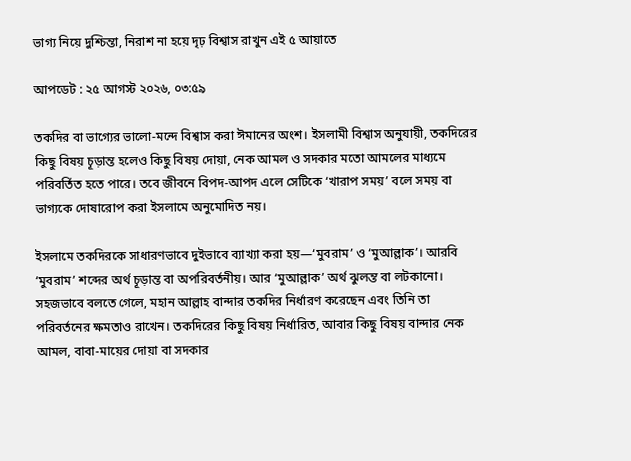ভাগ্য নিয়ে দুশ্চিন্তা, নিরাশ না হয়ে দৃঢ় বিশ্বাস রাখুন এই ৫ আয়াতে

আপডেট : ২৫ আগস্ট ২০২৬, ০৩:৫৯

তকদির বা ভাগ্যের ভালো-মন্দে বিশ্বাস করা ঈমানের অংশ। ইসলামী বিশ্বাস অনুযায়ী, তকদিরের কিছু বিষয় চূড়ান্ত হলেও কিছু বিষয় দোয়া, নেক আমল ও সদকার মতো আমলের মাধ্যমে পরিবর্তিত হতে পারে। তবে জীবনে বিপদ-আপদ এলে সেটিকে ‘খারাপ সময়’ বলে সময় বা ভাগ্যকে দোষারোপ করা ইসলামে অনুমোদিত নয়।

ইসলামে তকদিরকে সাধারণভাবে দুইভাবে ব্যাখ্যা করা হয়—‘মুবরাম’ ও ‘মুআল্লাক’। আরবি ‘মুবরাম’ শব্দের অর্থ চূড়ান্ত বা অপরিবর্তনীয়। আর ‘মুআল্লাক’ অর্থ ঝুলন্ত বা লটকানো। সহজভাবে বলতে গেলে, মহান আল্লাহ বান্দার তকদির নির্ধারণ করেছেন এবং তিনি তা পরিবর্তনের ক্ষমতাও রাখেন। তকদিরের কিছু বিষয় নির্ধারিত, আবার কিছু বিষয় বান্দার নেক আমল, বাবা-মায়ের দোয়া বা সদকার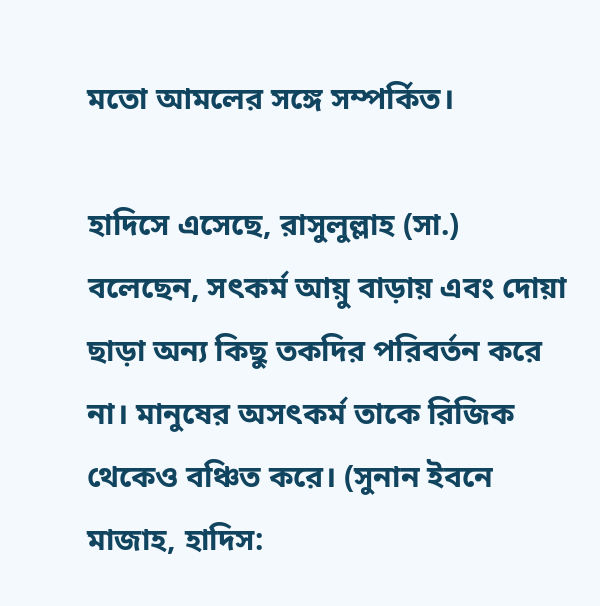মতো আমলের সঙ্গে সম্পর্কিত।

হাদিসে এসেছে, রাসুলুল্লাহ (সা.) বলেছেন, সৎকর্ম আয়ু বাড়ায় এবং দোয়া ছাড়া অন্য কিছু তকদির পরিবর্তন করে না। মানুষের অসৎকর্ম তাকে রিজিক থেকেও বঞ্চিত করে। (সুনান ইবনে মাজাহ, হাদিস: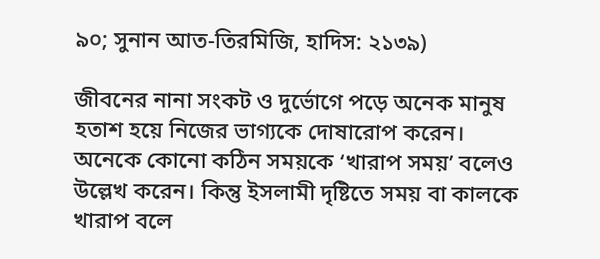৯০; সুনান আত-তিরমিজি, হাদিস: ২১৩৯)

জীবনের নানা সংকট ও দুর্ভোগে পড়ে অনেক মানুষ হতাশ হয়ে নিজের ভাগ্যকে দোষারোপ করেন। অনেকে কোনো কঠিন সময়কে ‘খারাপ সময়’ বলেও উল্লেখ করেন। কিন্তু ইসলামী দৃষ্টিতে সময় বা কালকে খারাপ বলে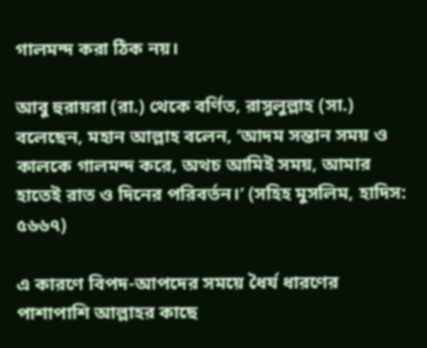গালমন্দ করা ঠিক নয়।

আবু হুরায়রা (রা.) থেকে বর্ণিত, রাসুলুল্লাহ (সা.) বলেছেন, মহান আল্লাহ বলেন, ‘আদম সন্তান সময় ও কালকে গালমন্দ করে, অথচ আমিই সময়, আমার হাতেই রাত ও দিনের পরিবর্তন।’ (সহিহ মুসলিম, হাদিস: ৫৬৬৭)

এ কারণে বিপদ-আপদের সময়ে ধৈর্য ধারণের পাশাপাশি আল্লাহর কাছে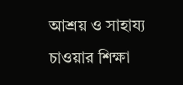আশ্রয় ও সাহায্য চাওয়ার শিক্ষা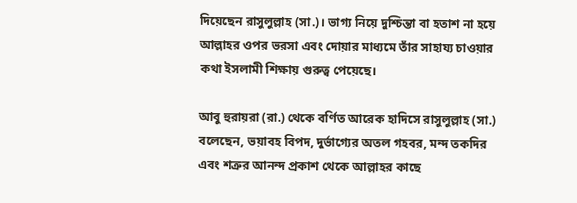দিয়েছেন রাসুলুল্লাহ (সা.)। ভাগ্য নিয়ে দুশ্চিন্তা বা হতাশ না হয়ে আল্লাহর ওপর ভরসা এবং দোয়ার মাধ্যমে তাঁর সাহায্য চাওয়ার কথা ইসলামী শিক্ষায় গুরুত্ব পেয়েছে।

আবু হুরায়রা (রা.) থেকে বর্ণিত আরেক হাদিসে রাসুলুল্লাহ (সা.) বলেছেন, ভয়াবহ বিপদ, দুর্ভাগ্যের অতল গহবর, মন্দ তকদির এবং শত্রুর আনন্দ প্রকাশ থেকে আল্লাহর কাছে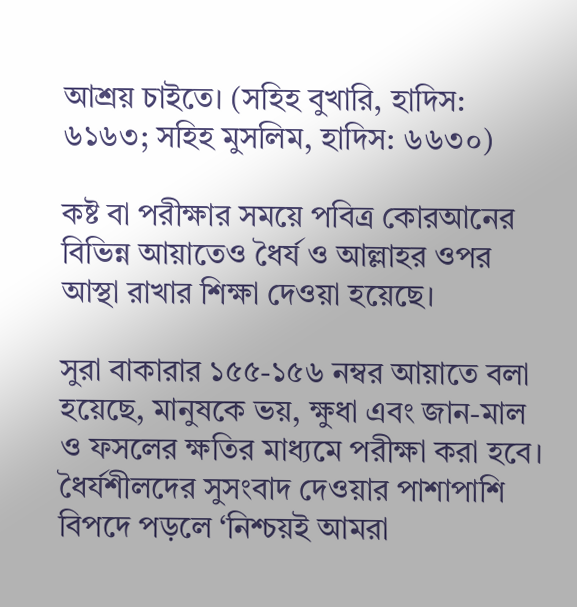আশ্রয় চাইতে। (সহিহ বুখারি, হাদিস: ৬১৬৩; সহিহ মুসলিম, হাদিস: ৬৬৩০)

কষ্ট বা পরীক্ষার সময়ে পবিত্র কোরআনের বিভিন্ন আয়াতেও ধৈর্য ও আল্লাহর ওপর আস্থা রাখার শিক্ষা দেওয়া হয়েছে।

সুরা বাকারার ১৫৫-১৫৬ নম্বর আয়াতে বলা হয়েছে, মানুষকে ভয়, ক্ষুধা এবং জান-মাল ও ফসলের ক্ষতির মাধ্যমে পরীক্ষা করা হবে। ধৈর্যশীলদের সুসংবাদ দেওয়ার পাশাপাশি বিপদে পড়লে ‘নিশ্চয়ই আমরা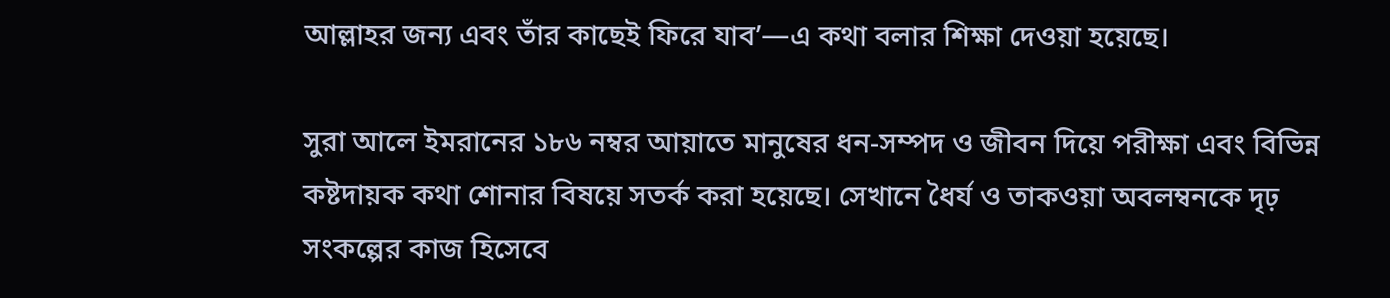আল্লাহর জন্য এবং তাঁর কাছেই ফিরে যাব’—এ কথা বলার শিক্ষা দেওয়া হয়েছে।

সুরা আলে ইমরানের ১৮৬ নম্বর আয়াতে মানুষের ধন-সম্পদ ও জীবন দিয়ে পরীক্ষা এবং বিভিন্ন কষ্টদায়ক কথা শোনার বিষয়ে সতর্ক করা হয়েছে। সেখানে ধৈর্য ও তাকওয়া অবলম্বনকে দৃঢ় সংকল্পের কাজ হিসেবে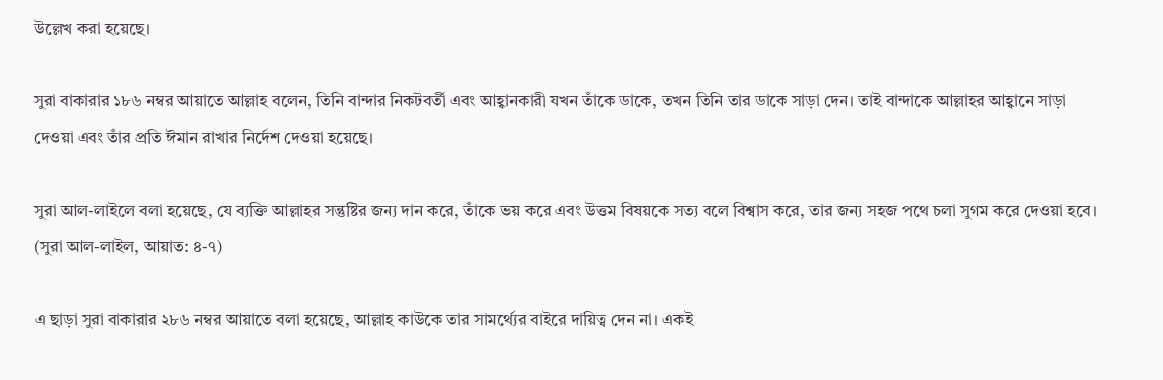উল্লেখ করা হয়েছে।

সুরা বাকারার ১৮৬ নম্বর আয়াতে আল্লাহ বলেন, তিনি বান্দার নিকটবর্তী এবং আহ্বানকারী যখন তাঁকে ডাকে, তখন তিনি তার ডাকে সাড়া দেন। তাই বান্দাকে আল্লাহর আহ্বানে সাড়া দেওয়া এবং তাঁর প্রতি ঈমান রাখার নির্দেশ দেওয়া হয়েছে।

সুরা আল-লাইলে বলা হয়েছে, যে ব্যক্তি আল্লাহর সন্তুষ্টির জন্য দান করে, তাঁকে ভয় করে এবং উত্তম বিষয়কে সত্য বলে বিশ্বাস করে, তার জন্য সহজ পথে চলা সুগম করে দেওয়া হবে। (সুরা আল-লাইল, আয়াত: ৪-৭)

এ ছাড়া সুরা বাকারার ২৮৬ নম্বর আয়াতে বলা হয়েছে, আল্লাহ কাউকে তার সামর্থ্যের বাইরে দায়িত্ব দেন না। একই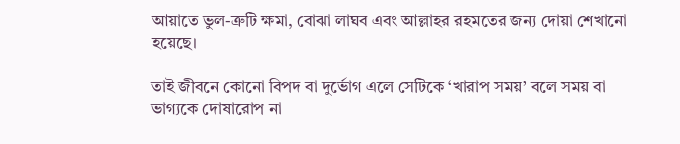আয়াতে ভুল-ত্রুটি ক্ষমা, বোঝা লাঘব এবং আল্লাহর রহমতের জন্য দোয়া শেখানো হয়েছে।

তাই জীবনে কোনো বিপদ বা দুর্ভোগ এলে সেটিকে ‘খারাপ সময়’ বলে সময় বা ভাগ্যকে দোষারোপ না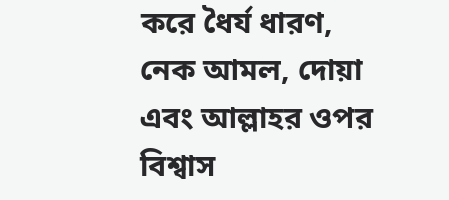করে ধৈর্য ধারণ, নেক আমল, দোয়া এবং আল্লাহর ওপর বিশ্বাস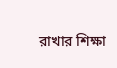রাখার শিক্ষা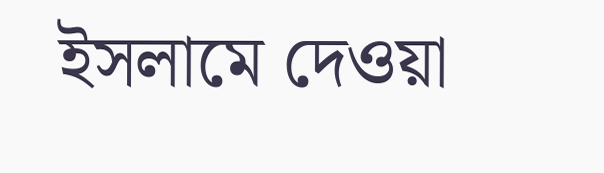ইসলামে দেওয়া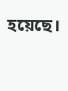হয়েছে।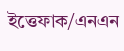ইত্তেফাক/এনএন